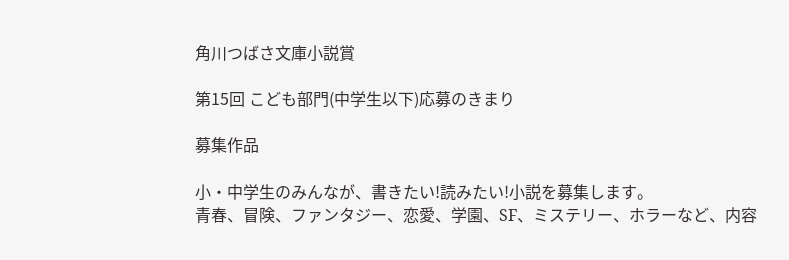角川つばさ文庫小説賞

第15回 こども部門(中学生以下)応募のきまり

募集作品

小・中学生のみんなが、書きたい!読みたい!小説を募集します。
青春、冒険、ファンタジー、恋愛、学園、SF、ミステリー、ホラーなど、内容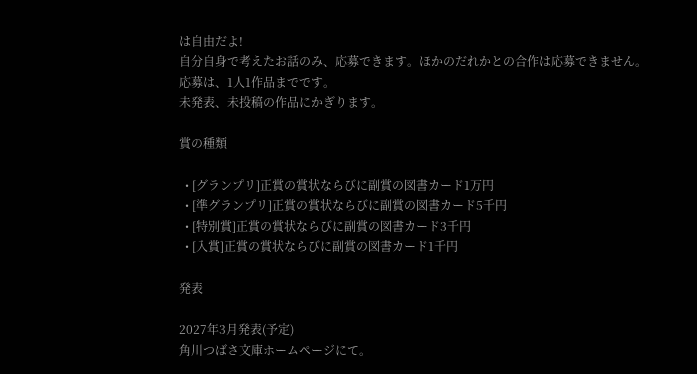は自由だよ!
自分自身で考えたお話のみ、応募できます。ほかのだれかとの合作は応募できません。
応募は、1人1作品までです。
未発表、未投稿の作品にかぎります。

賞の種類

  • [グランプリ]正賞の賞状ならびに副賞の図書カード1万円
  • [準グランプリ]正賞の賞状ならびに副賞の図書カード5千円
  • [特別賞]正賞の賞状ならびに副賞の図書カード3千円
  • [入賞]正賞の賞状ならびに副賞の図書カード1千円

発表

2027年3月発表(予定)
角川つばさ文庫ホームページにて。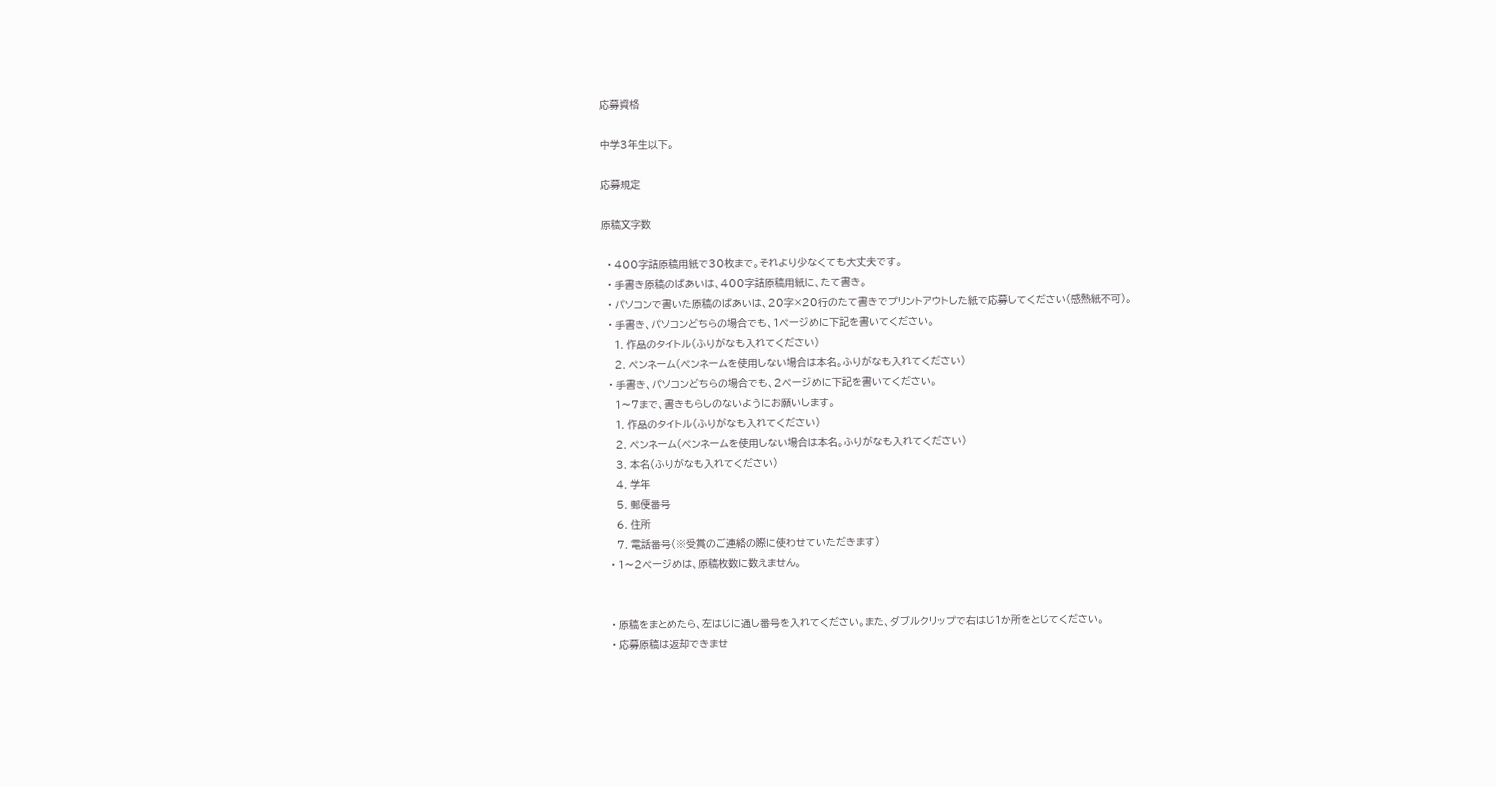応募資格

中学3年生以下。

応募規定

原稿文字数

  • 400字詰原稿用紙で30枚まで。それより少なくても大丈夫です。
  • 手書き原稿のばあいは、400字詰原稿用紙に、たて書き。
  • パソコンで書いた原稿のばあいは、20字×20行のたて書きでプリントアウトした紙で応募してください(感熱紙不可)。
  • 手書き、パソコンどちらの場合でも、1ページめに下記を書いてください。
    1. 作品のタイトル(ふりがなも入れてください)
    2. ペンネーム(ペンネームを使用しない場合は本名。ふりがなも入れてください)
  • 手書き、パソコンどちらの場合でも、2ページめに下記を書いてください。
    1〜7まで、書きもらしのないようにお願いします。
    1. 作品のタイトル(ふりがなも入れてください)
    2. ペンネーム(ペンネームを使用しない場合は本名。ふりがなも入れてください)
    3. 本名(ふりがなも入れてください)
    4. 学年
    5. 郵便番号
    6. 住所
    7. 電話番号(※受賞のご連絡の際に使わせていただきます)
  • 1〜2ページめは、原稿枚数に数えません。


  • 原稿をまとめたら、左はじに通し番号を入れてください。また、ダブルクリップで右はじ1か所をとじてください。
  • 応募原稿は返却できませ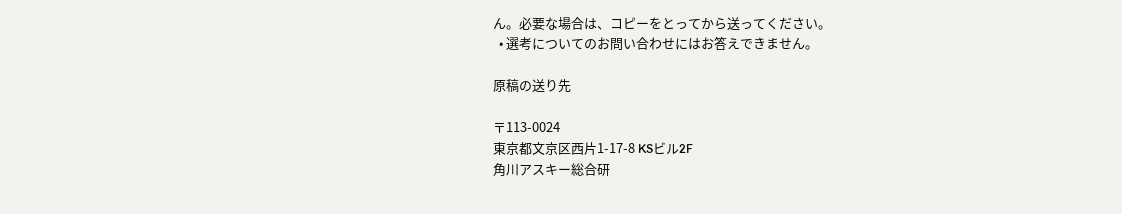ん。必要な場合は、コピーをとってから送ってください。
  • 選考についてのお問い合わせにはお答えできません。

原稿の送り先

〒113-0024
東京都文京区西片1-17-8 KSビル2F
角川アスキー総合研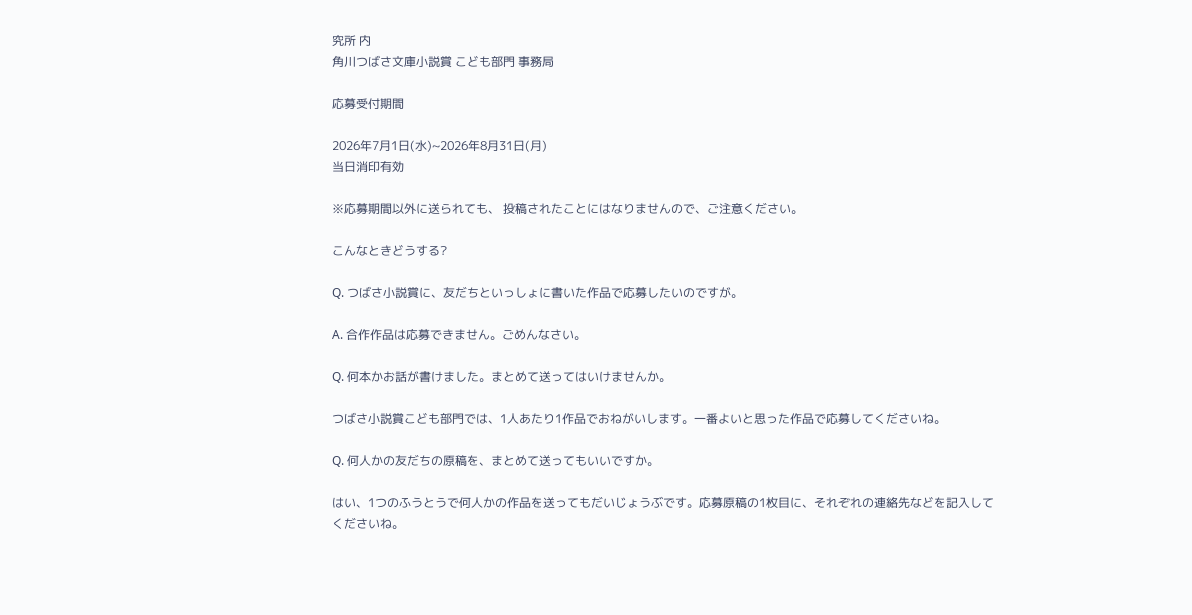究所 内
角川つばさ文庫小説賞 こども部門 事務局

応募受付期間

2026年7月1日(水)~2026年8月31日(月)
当日消印有効

※応募期間以外に送られても、 投稿されたことにはなりませんので、ご注意ください。

こんなときどうする?

Q. つばさ小説賞に、友だちといっしょに書いた作品で応募したいのですが。

A. 合作作品は応募できません。ごめんなさい。

Q. 何本かお話が書けました。まとめて送ってはいけませんか。

つばさ小説賞こども部門では、1人あたり1作品でおねがいします。一番よいと思った作品で応募してくださいね。

Q. 何人かの友だちの原稿を、まとめて送ってもいいですか。

はい、1つのふうとうで何人かの作品を送ってもだいじょうぶです。応募原稿の1枚目に、それぞれの連絡先などを記入してくださいね。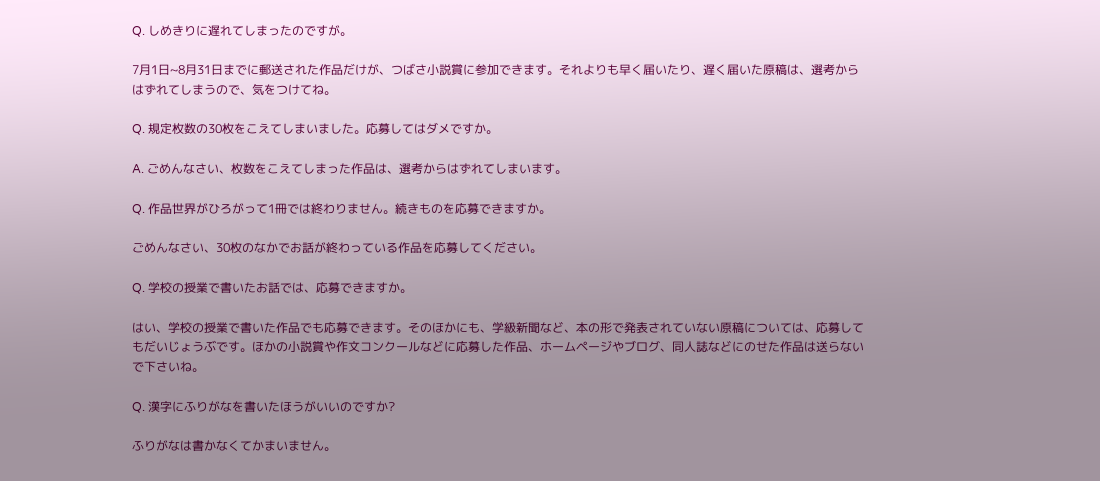Q. しめきりに遅れてしまったのですが。

7月1日~8月31日までに郵送された作品だけが、つばさ小説賞に参加できます。それよりも早く届いたり、遅く届いた原稿は、選考からはずれてしまうので、気をつけてね。

Q. 規定枚数の30枚をこえてしまいました。応募してはダメですか。

A. ごめんなさい、枚数をこえてしまった作品は、選考からはずれてしまいます。

Q. 作品世界がひろがって1冊では終わりません。続きものを応募できますか。

ごめんなさい、30枚のなかでお話が終わっている作品を応募してください。

Q. 学校の授業で書いたお話では、応募できますか。

はい、学校の授業で書いた作品でも応募できます。そのほかにも、学級新聞など、本の形で発表されていない原稿については、応募してもだいじょうぶです。ほかの小説賞や作文コンクールなどに応募した作品、ホームページやブログ、同人誌などにのせた作品は送らないで下さいね。

Q. 漢字にふりがなを書いたほうがいいのですか?

ふりがなは書かなくてかまいません。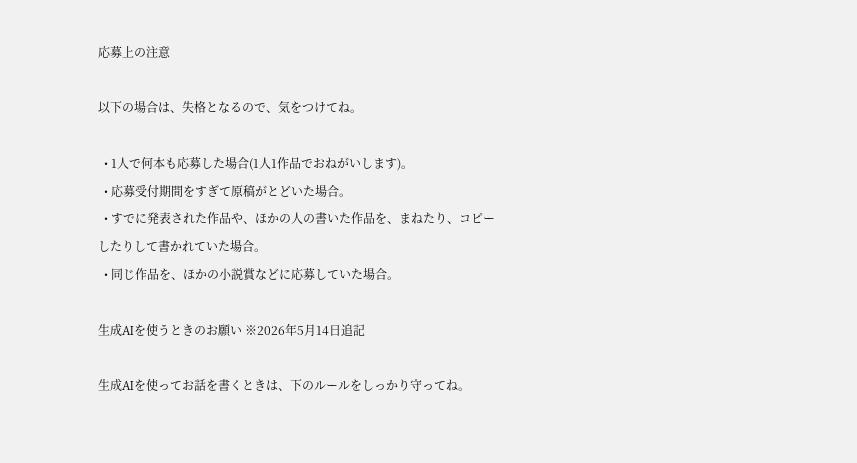応募上の注意

以下の場合は、失格となるので、気をつけてね。

  • 1人で何本も応募した場合(1人1作品でおねがいします)。
  • 応募受付期間をすぎて原稿がとどいた場合。
  • すでに発表された作品や、ほかの人の書いた作品を、まねたり、コピーしたりして書かれていた場合。
  • 同じ作品を、ほかの小説賞などに応募していた場合。

生成AIを使うときのお願い ※2026年5月14日追記

生成AIを使ってお話を書くときは、下のルールをしっかり守ってね。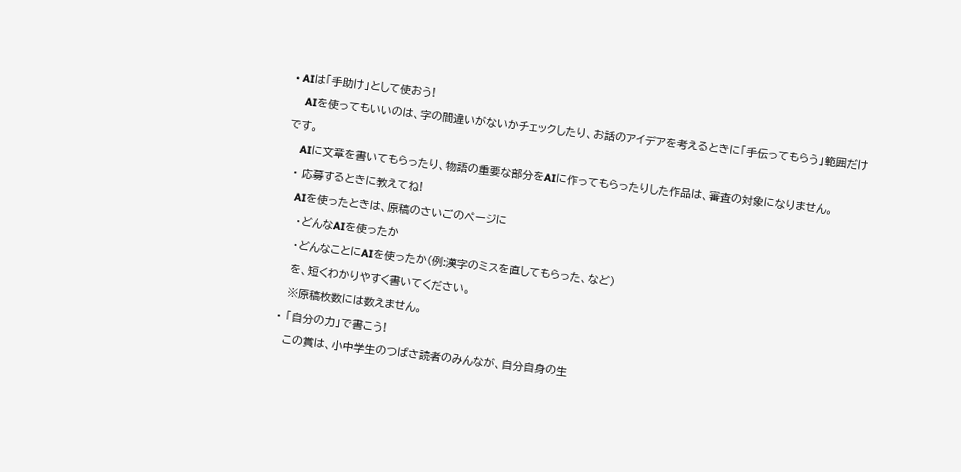• AIは「手助け」として使おう!
    AIを使ってもいいのは、字の間違いがないかチェックしたり、お話のアイデアを考えるときに「手伝ってもらう」範囲だけです。
    AIに文章を書いてもらったり、物語の重要な部分をAIに作ってもらったりした作品は、審査の対象になりません。
  • 応募するときに教えてね!
    AIを使ったときは、原稿のさいごのページに
    ・どんなAIを使ったか
    ・どんなことにAIを使ったか(例:漢字のミスを直してもらった、など)
    を、短くわかりやすく書いてください。
    ※原稿枚数には数えません。
  • 「自分の力」で書こう!
    この賞は、小中学生のつばさ読者のみんなが、自分自身の生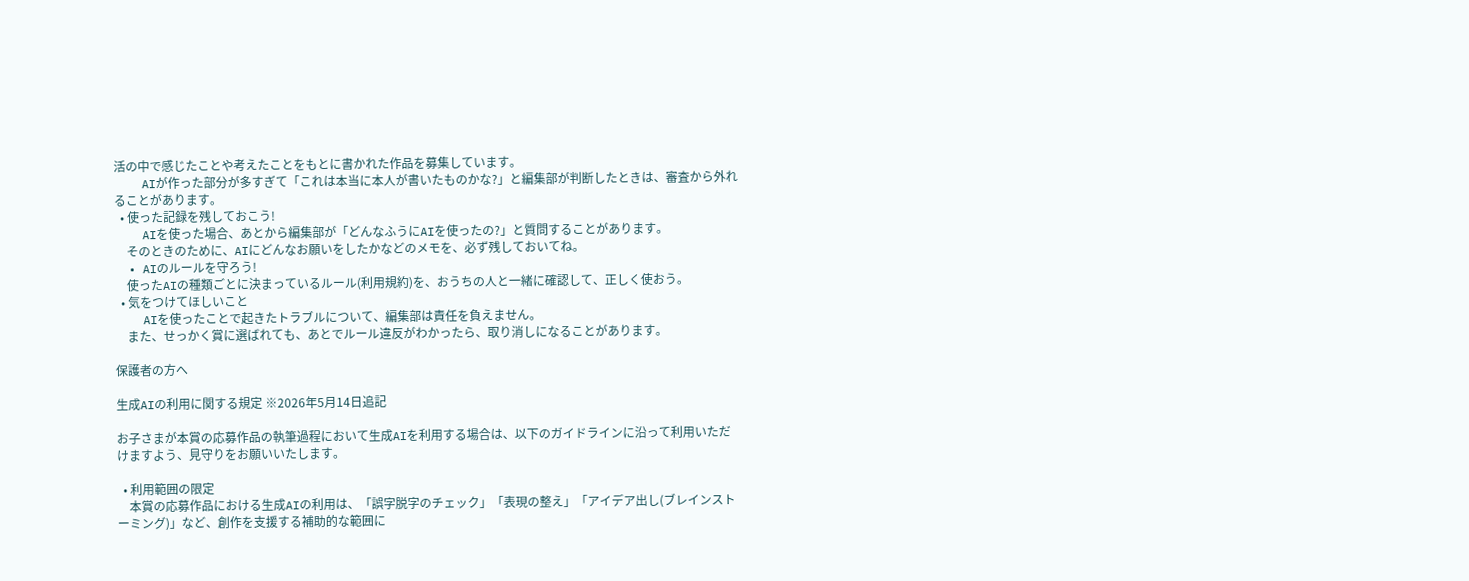活の中で感じたことや考えたことをもとに書かれた作品を募集しています。
    AIが作った部分が多すぎて「これは本当に本人が書いたものかな?」と編集部が判断したときは、審査から外れることがあります。
  • 使った記録を残しておこう!
    AIを使った場合、あとから編集部が「どんなふうにAIを使ったの?」と質問することがあります。
    そのときのために、AIにどんなお願いをしたかなどのメモを、必ず残しておいてね。
  • AIのルールを守ろう!
    使ったAIの種類ごとに決まっているルール(利用規約)を、おうちの人と一緒に確認して、正しく使おう。
  • 気をつけてほしいこと
    AIを使ったことで起きたトラブルについて、編集部は責任を負えません。
    また、せっかく賞に選ばれても、あとでルール違反がわかったら、取り消しになることがあります。

保護者の方へ

生成AIの利用に関する規定 ※2026年5月14日追記

お子さまが本賞の応募作品の執筆過程において生成AIを利用する場合は、以下のガイドラインに沿って利用いただけますよう、見守りをお願いいたします。

  • 利用範囲の限定
    本賞の応募作品における生成AIの利用は、「誤字脱字のチェック」「表現の整え」「アイデア出し(ブレインストーミング)」など、創作を支援する補助的な範囲に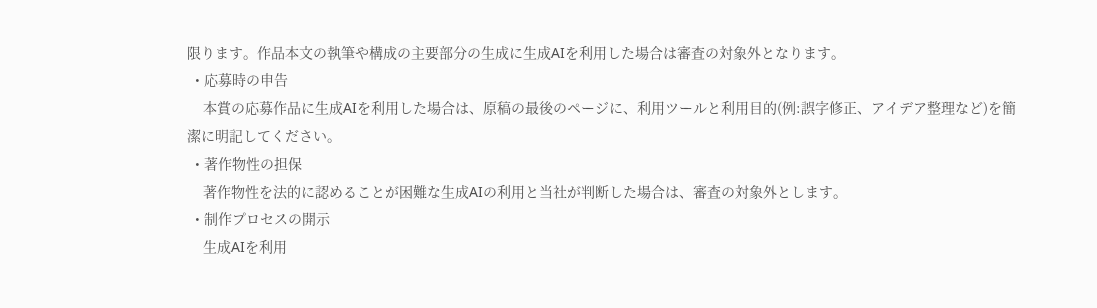限ります。作品本文の執筆や構成の主要部分の生成に生成AIを利用した場合は審査の対象外となります。
  • 応募時の申告
    本賞の応募作品に生成AIを利用した場合は、原稿の最後のページに、利用ツールと利用目的(例:誤字修正、アイデア整理など)を簡潔に明記してください。
  • 著作物性の担保
    著作物性を法的に認めることが困難な生成AIの利用と当社が判断した場合は、審査の対象外とします。
  • 制作プロセスの開示
    生成AIを利用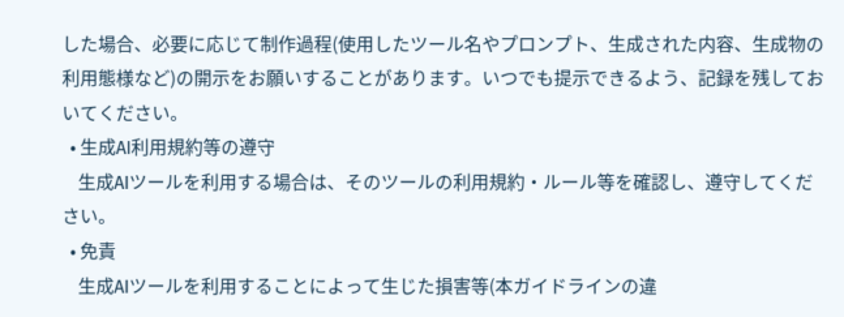した場合、必要に応じて制作過程(使用したツール名やプロンプト、生成された内容、生成物の利用態様など)の開示をお願いすることがあります。いつでも提示できるよう、記録を残しておいてください。
  • 生成AI利用規約等の遵守
    生成AIツールを利用する場合は、そのツールの利用規約・ルール等を確認し、遵守してください。
  • 免責
    生成AIツールを利用することによって生じた損害等(本ガイドラインの違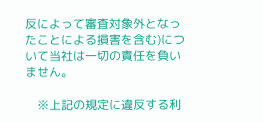反によって審査対象外となったことによる損害を含む)について当社は一切の責任を負いません。

    ※上記の規定に違反する利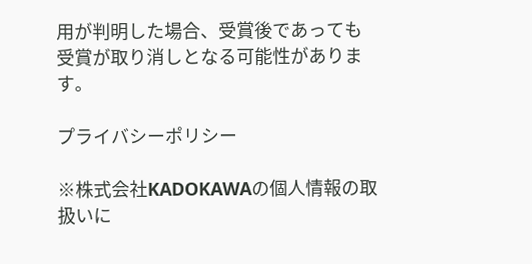用が判明した場合、受賞後であっても受賞が取り消しとなる可能性があります。

プライバシーポリシー

※株式会社KADOKAWAの個人情報の取扱いに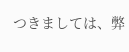つきましては、弊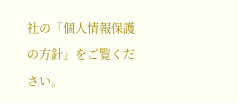社の「個人情報保護の方針」をご覧ください。